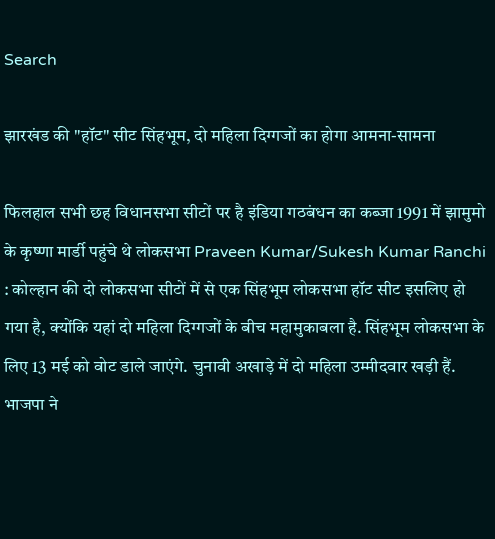Search

झारखंड की "हॉट" सीट सिंहभूम, दो महिला दिग्गजों का होगा आमना-सामना

फिलहाल सभी छह विधानसभा सीटों पर है इंडिया गठबंधन का कब्जा 1991 में झामुमो के कृष्णा मार्डी पहुंचे थे लोकसभा Praveen Kumar/Sukesh Kumar Ranchi : कोल्हान की दो लोकसभा सीटों में से एक सिंहभूम लोकसभा हॉट सीट इसलिए हो गया है, क्योंकि यहां दो महिला दिग्गजों के बीच महामुकाबला है. सिंहभूम लोकसभा के लिए 13 मई को वोट डाले जाएंगे. चुनावी अखाड़े में दो महिला उम्मीदवार खड़ी हैं. भाजपा ने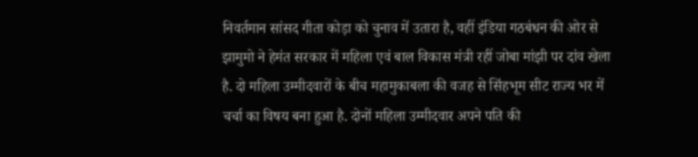निवर्तमान सांसद गीता कोड़ा को चुनाव में उतारा है, वहीं इंडिया गठबंधन की ओर से झामुमो ने हेमंत सरकार में महिला एवं बाल विकास मंत्री रहीं जोबा मांझी पर दांव खेला है. दो महिला उम्मीदवारों के बीच महामुकाबला की वजह से सिंहभूम सीट राज्य भर में चर्चा का विषय बना हुआ है. दोनों महिला उम्मीदवार अपने पति की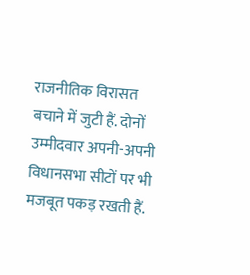राजनीतिक विरासत बचाने में जुटी हैं. दोनों उम्मीदवार अपनी-अपनी विधानसभा सीटों पर भी मजबूत पकड़ रखती हैं.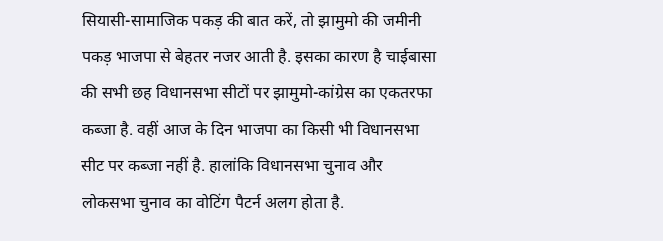सियासी-सामाजिक पकड़ की बात करें, तो झामुमो की जमीनी पकड़ भाजपा से बेहतर नजर आती है. इसका कारण है चाईबासा की सभी छह विधानसभा सीटों पर झामुमो-कांग्रेस का एकतरफा कब्जा है. वहीं आज के दिन भाजपा का किसी भी विधानसभा सीट पर कब्जा नहीं है. हालांकि विधानसभा चुनाव और लोकसभा चुनाव का वोटिंग पैटर्न अलग होता है.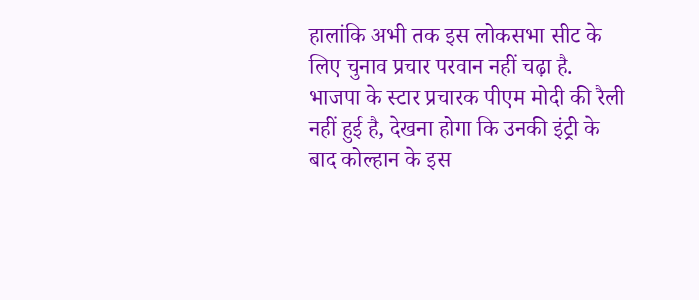हालांकि अभी तक इस लोकसभा सीट के लिए चुनाव प्रचार परवान नहीं चढ़ा है. भाजपा के स्टार प्रचारक पीएम मोदी की रैली नहीं हुई है, देखना होगा कि उनकी इंट्री के बाद कोल्हान के इस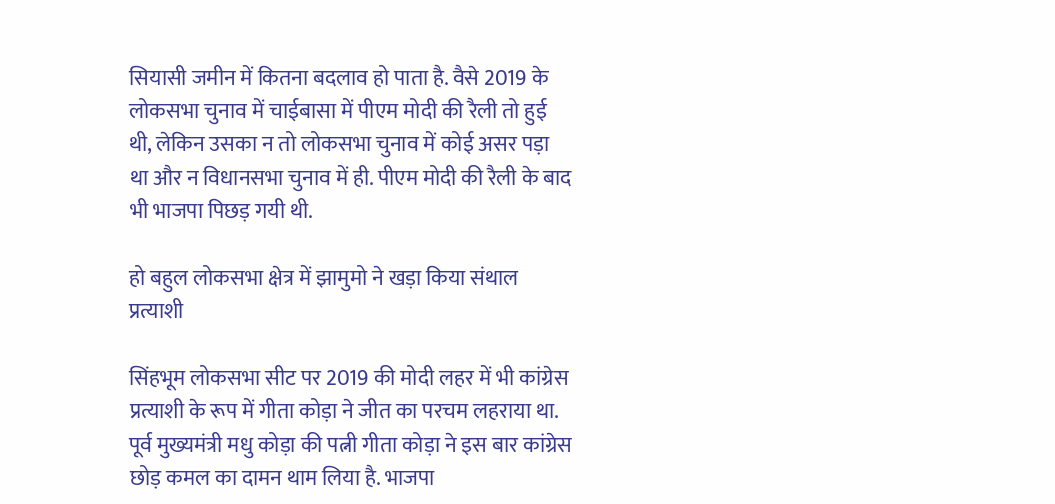सियासी जमीन में कितना बदलाव हो पाता है. वैसे 2019 के लोकसभा चुनाव में चाईबासा में पीएम मोदी की रैली तो हुई थी, लेकिन उसका न तो लोकसभा चुनाव में कोई असर पड़ा था और न विधानसभा चुनाव में ही. पीएम मोदी की रैली के बाद भी भाजपा पिछड़ गयी थी.

हो बहुल लोकसभा क्षेत्र में झामुमो ने खड़ा किया संथाल प्रत्याशी

सिंहभूम लोकसभा सीट पर 2019 की मोदी लहर में भी कांग्रेस प्रत्याशी के रूप में गीता कोड़ा ने जीत का परचम लहराया था. पूर्व मुख्यमंत्री मधु कोड़ा की पत्नी गीता कोड़ा ने इस बार कांग्रेस छोड़ कमल का दामन थाम लिया है. भाजपा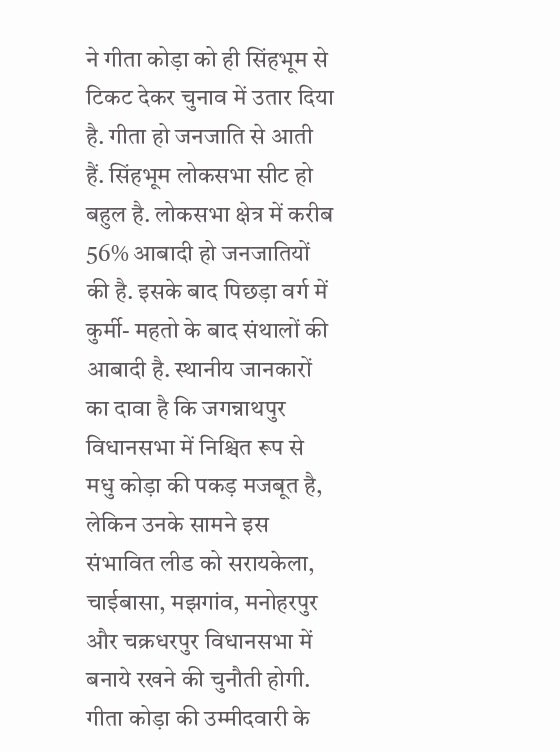ने गीता कोड़ा को ही सिंहभूम से टिकट देकर चुनाव में उतार दिया है. गीता हो जनजाति से आती हैं. सिंहभूम लोकसभा सीट हो बहुल है. लोकसभा क्षेत्र में करीब 56% आबादी हो जनजातियों की है. इसके बाद पिछड़ा वर्ग में कुर्मी- महतो के बाद संथालों की आबादी है. स्थानीय जानकारों का दावा है कि जगन्नाथपुर विधानसभा में निश्चित रूप से मधु कोड़ा की पकड़ मजबूत है, लेकिन उनके सामने इस संभावित लीड को सरायकेला, चाईबासा, मझगांव, मनोहरपुर और चक्रधरपुर विधानसभा में बनाये रखने की चुनौती होगी. गीता कोड़ा की उम्मीदवारी के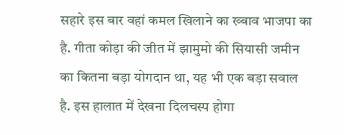सहारे इस बार वहां कमल खिलाने का ख्बाव भाजपा का है. गीता कोड़ा की जीत में झामुमो की सियासी जमीन का कितना बड़ा योगदान था, यह भी एक बड़ा सवाल है. इस हालात में देखना दिलचस्प होगा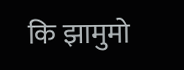कि झामुमो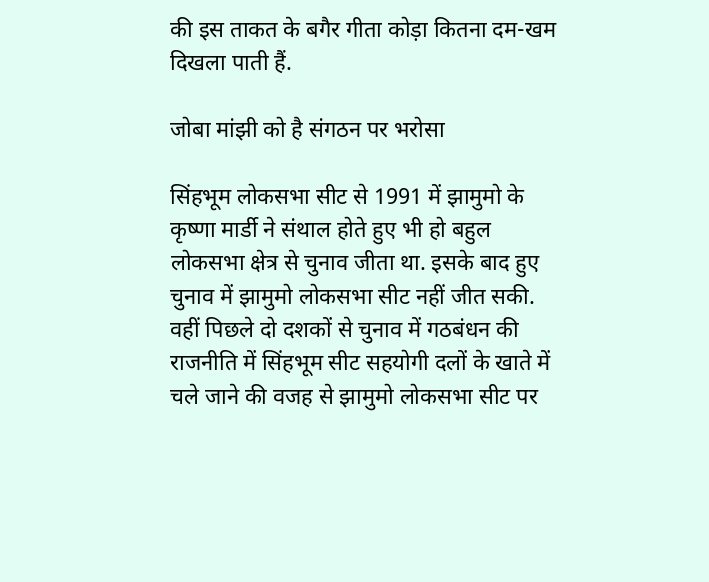की इस ताकत के बगैर गीता कोड़ा कितना दम-खम दिखला पाती हैं.

जोबा मांझी को है संगठन पर भरोसा

सिंहभूम लोकसभा सीट से 1991 में झामुमो के कृष्णा मार्डी ने संथाल होते हुए भी हो बहुल लोकसभा क्षेत्र से चुनाव जीता था. इसके बाद हुए चुनाव में झामुमो लोकसभा सीट नहीं जीत सकी. वहीं पिछले दो दशकों से चुनाव में गठबंधन की राजनीति में सिंहभूम सीट सहयोगी दलों के खाते में चले जाने की वजह से झामुमो लोकसभा सीट पर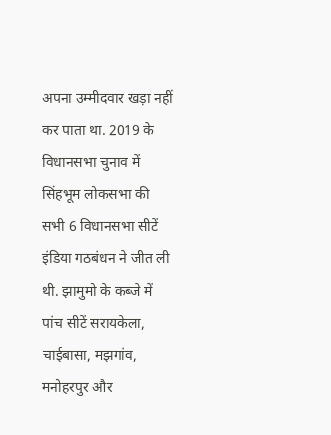अपना उम्मीदवार खड़ा नहीं कर पाता था. 2019 के विधानसभा चुनाव में सिंहभूम लोकसभा की सभी 6 विधानसभा सीटें इंडिया गठबंधन ने जीत ली थी. झामुमो के कब्जे में पांच सीटें सरायकेला, चाईबासा, मझगांव, मनोहरपुर और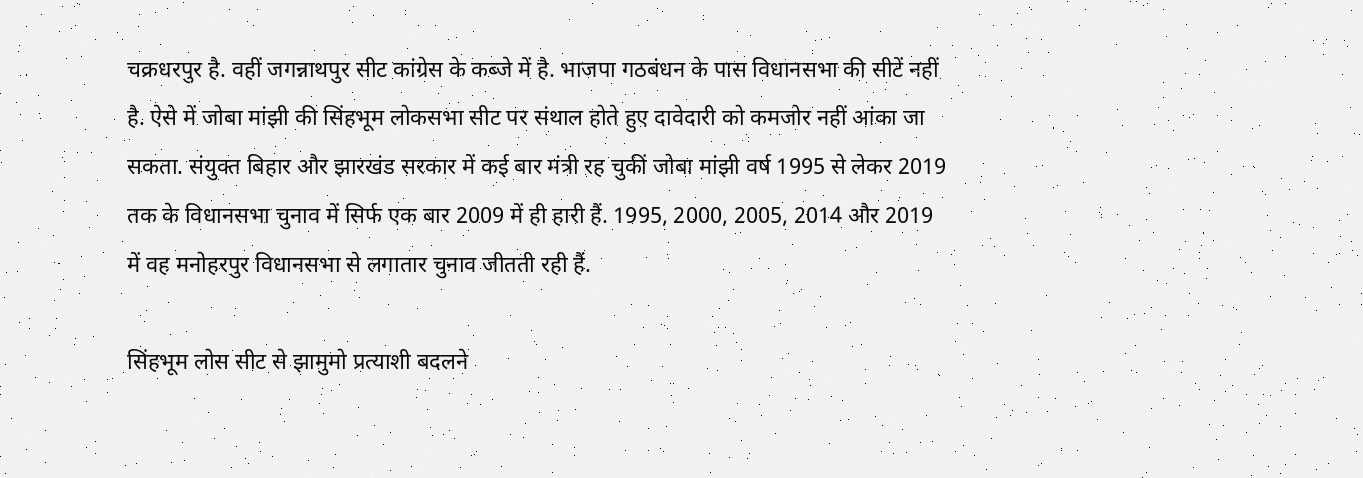चक्रधरपुर है. वहीं जगन्नाथपुर सीट कांग्रेस के कब्जे में है. भाजपा गठबंधन के पास विधानसभा की सीटें नहीं है. ऐसे में जोबा मांझी की सिंहभूम लोकसभा सीट पर संथाल होते हुए दावेदारी को कमजोर नहीं आंका जा सकता. संयुक्त बिहार और झारखंड सरकार में कई बार मंत्री रह चुकीं जोबा मांझी वर्ष 1995 से लेकर 2019 तक के विधानसभा चुनाव में सिर्फ एक बार 2009 में ही हारी हैं. 1995, 2000, 2005, 2014 और 2019 में वह मनोहरपुर विधानसभा से लगातार चुनाव जीतती रही हैं.

सिंहभूम लोस सीट से झामुमो प्रत्याशी बदलने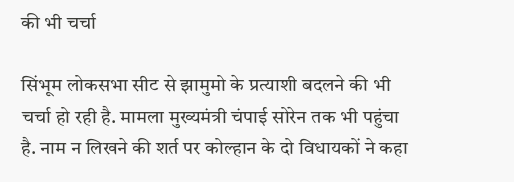की भी चर्चा

सिंभूम लोकसभा सीट से झामुमो के प्रत्याशी बदलने की भी चर्चा हो रही है. मामला मुख्यमंत्री चंपाई सोरेन तक भी पहुंचा है. नाम न लिखने की शर्त पर कोल्हान के दो विधायकों ने कहा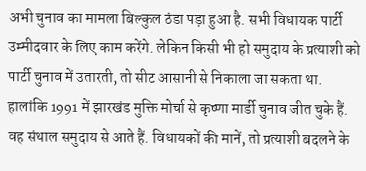अभी चुनाव का मामला बिल्कुल ठंडा पड़ा हुआ है. सभी विधायक पार्टी उम्मीदवार के लिए काम करेंगे. लेकिन किसी भी हो समुदाय के प्रत्याशी को पार्टी चुनाव में उतारती, तो सीट आसानी से निकाला जा सकता था. हालांकि 1991 में झारखंड मुक्ति मोर्चा से कृष्णा मार्डी चुनाव जीत चुके हैं. वह संथाल समुदाय से आते हैं. विधायकों की मानें, तो प्रत्याशी बदलने के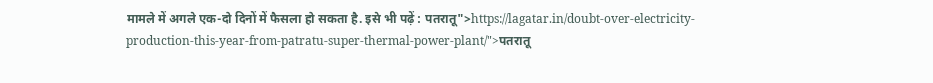मामले में अगले एक-दो दिनों में फैसला हो सकता है. इसे भी पढ़ें : पतरातू">https://lagatar.in/doubt-over-electricity-production-this-year-from-patratu-super-thermal-power-plant/">पतरातू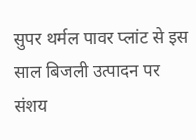सुपर थर्मल पावर प्लांट से इस साल बिजली उत्पादन पर संशय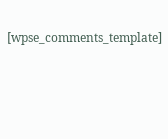[wpse_comments_template]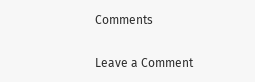Comments

Leave a Comment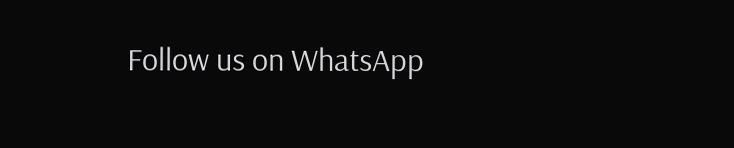Follow us on WhatsApp